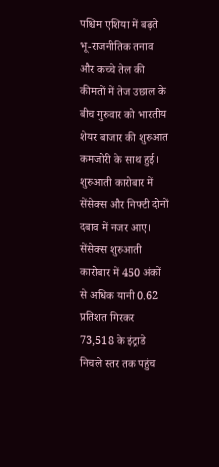पश्चिम एशिया में बढ़ते भू-राजनीतिक तनाव और कच्चे तेल की कीमतों में तेज उछाल के बीच गुरुवार को भारतीय शेयर बाजार की शुरुआत कमजोरी के साथ हुई। शुरुआती कारोबार में सेंसेक्स और निफ्टी दोनों दबाव में नजर आए।
सेंसेक्स शुरुआती कारोबार में 450 अंकों से अधिक यानी 0.62 प्रतिशत गिरकर 73,518 के इंट्राडे निचले स्तर तक पहुंच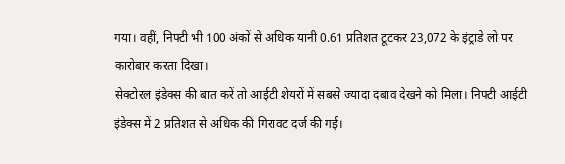गया। वहीं, निफ्टी भी 100 अंकों से अधिक यानी 0.61 प्रतिशत टूटकर 23,072 के इंट्राडे लो पर कारोबार करता दिखा।
सेक्टोरल इंडेक्स की बात करें तो आईटी शेयरों में सबसे ज्यादा दबाव देखने को मिला। निफ्टी आईटी इंडेक्स में 2 प्रतिशत से अधिक की गिरावट दर्ज की गई।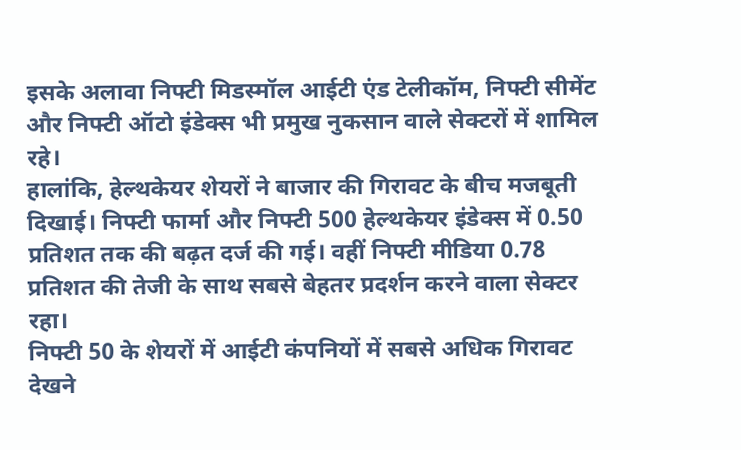इसके अलावा निफ्टी मिडस्मॉल आईटी एंड टेलीकॉम, निफ्टी सीमेंट और निफ्टी ऑटो इंडेक्स भी प्रमुख नुकसान वाले सेक्टरों में शामिल रहे।
हालांकि, हेल्थकेयर शेयरों ने बाजार की गिरावट के बीच मजबूती दिखाई। निफ्टी फार्मा और निफ्टी 500 हेल्थकेयर इंडेक्स में 0.50 प्रतिशत तक की बढ़त दर्ज की गई। वहीं निफ्टी मीडिया 0.78 प्रतिशत की तेजी के साथ सबसे बेहतर प्रदर्शन करने वाला सेक्टर रहा।
निफ्टी 50 के शेयरों में आईटी कंपनियों में सबसे अधिक गिरावट देखने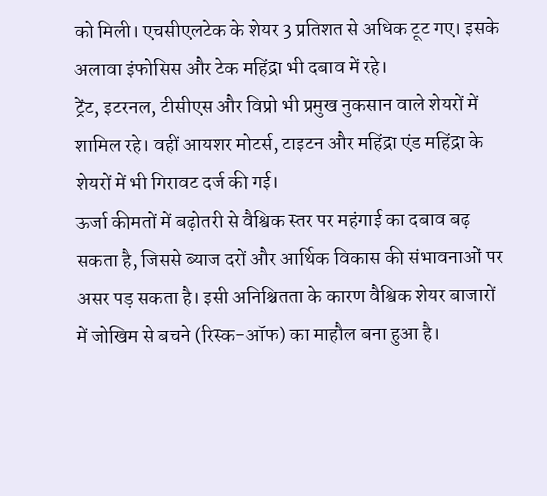को मिली। एचसीएलटेक के शेयर 3 प्रतिशत से अधिक टूट गए। इसके अलावा इंफोसिस और टेक महिंद्रा भी दबाव में रहे।
ट्रेंट, इटरनल, टीसीएस और विप्रो भी प्रमुख नुकसान वाले शेयरों में शामिल रहे। वहीं आयशर मोटर्स, टाइटन और महिंद्रा एंड महिंद्रा के शेयरों में भी गिरावट दर्ज की गई।
ऊर्जा कीमतों में बढ़ोतरी से वैश्विक स्तर पर महंगाई का दबाव बढ़ सकता है, जिससे ब्याज दरों और आर्थिक विकास की संभावनाओं पर असर पड़ सकता है। इसी अनिश्चितता के कारण वैश्विक शेयर बाजारों में जोखिम से बचने (रिस्क-ऑफ) का माहौल बना हुआ है।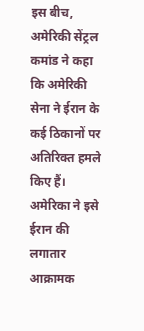इस बीच, अमेरिकी सेंट्रल कमांड ने कहा कि अमेरिकी सेना ने ईरान के कई ठिकानों पर अतिरिक्त हमले किए हैं। अमेरिका ने इसे ईरान की लगातार आक्रामक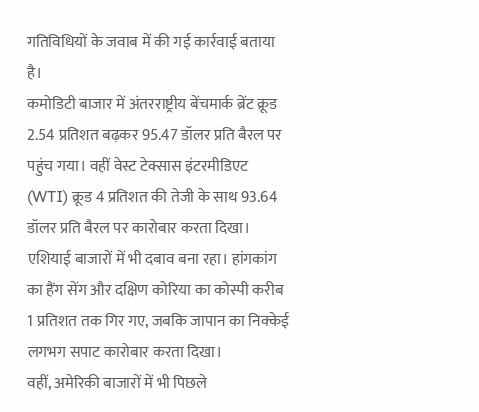गतिविधियों के जवाब में की गई कार्रवाई बताया है।
कमोडिटी बाजार में अंतरराष्ट्रीय बेंचमार्क ब्रेंट क्रूड 2.54 प्रतिशत बढ़कर 95.47 डॉलर प्रति बैरल पर पहुंच गया। वहीं वेस्ट टेक्सास इंटरमीडिएट (WTI) क्रूड 4 प्रतिशत की तेजी के साथ 93.64 डॉलर प्रति बैरल पर कारोबार करता दिखा।
एशियाई बाजारों में भी दबाव बना रहा। हांगकांग का हैंग सेंग और दक्षिण कोरिया का कोस्पी करीब 1 प्रतिशत तक गिर गए, जबकि जापान का निक्केई लगभग सपाट कारोबार करता दिखा।
वहीं, अमेरिकी बाजारों में भी पिछले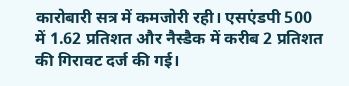कारोबारी सत्र में कमजोरी रही। एसएंडपी 500 में 1.62 प्रतिशत और नैस्डैक में करीब 2 प्रतिशत की गिरावट दर्ज की गई।